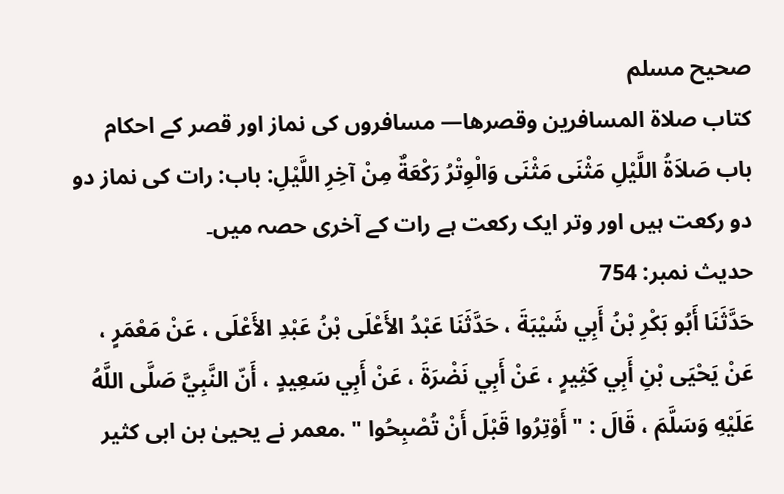صحيح مسلم
كتاب صلاة المسافرين وقصرها— مسافروں کی نماز اور قصر کے احکام
باب صَلاَةُ اللَّيْلِ مَثْنَى مَثْنَى وَالْوِتْرُ رَكْعَةٌ مِنْ آخِرِ اللَّيْلِ: باب: رات کی نماز دو دو رکعت ہیں اور وتر ایک رکعت ہے رات کے آخری حصہ میں۔
حدیث نمبر: 754
حَدَّثَنَا أَبُو بَكْرِ بْنُ أَبِي شَيْبَةَ ، حَدَّثَنَا عَبْدُ الأَعْلَى بْنُ عَبْدِ الأَعْلَى ، عَنْ مَعْمَرٍ ، عَنْ يَحْيَى بْنِ أَبِي كَثِيرٍ ، عَنْ أَبِي نَضْرَةَ ، عَنْ أَبِي سَعِيدٍ ، أَنّ النَّبِيَّ صَلَّى اللَّهُ عَلَيْهِ وَسَلَّمَ ، قَالَ : " أَوْتِرُوا قَبْلَ أَنْ تُصْبِحُوا " .معمر نے یحییٰ بن ابی کثیر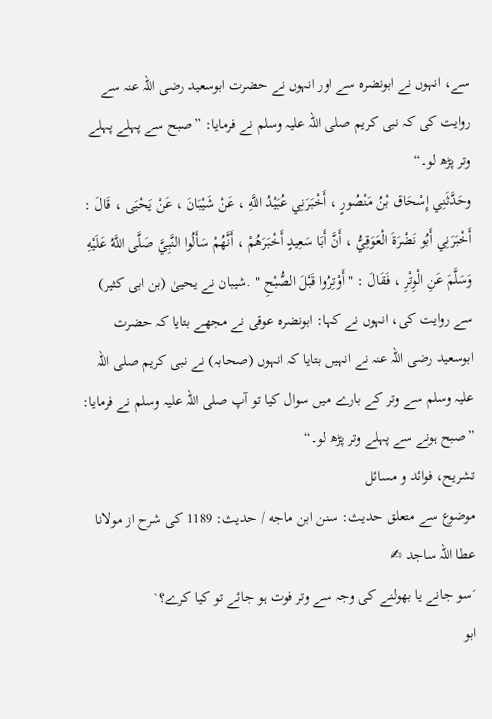سے، انہوں نے ابونضرہ سے اور انہوں نے حضرت ابوسعید رضی اللہ عنہ سے روایت کی کہ نبی کریم صلی اللہ علیہ وسلم نے فرمایا: ”صبح سے پہلے پہلے وتر پڑھ لو۔“
وحَدَّثَنِي إِسْحَاق بْنُ مَنْصُورٍ ، أَخْبَرَنِي عُبَيْدُ اللَّهِ ، عَنْ شَيْبَانَ ، عَنْ يَحْيَى ، قَالَ : أَخْبَرَنِي أَبُو نَضْرَةَ الْعَوَقِيُّ ، أَنَّ أَبَا سَعِيدٍ أَخْبَرَهُمْ ، أَنَّهُمْ سَأَلُوا النَّبِيَّ صَلَّى اللَّهُ عَلَيْهِ وَسَلَّمَ عَنِ الْوِتْرِ ، فَقَالَ : " أَوْتِرُوا قَبْلَ الصُّبْحِ " .شیبان نے یحییٰ (بن ابی کثیر) سے روایت کی، انہوں نے کہا: ابونضرہ عوقی نے مجھے بتایا کہ حضرت ابوسعید رضی اللہ عنہ نے انہیں بتایا کہ انہوں (صحابہ) نے نبی کریم صلی اللہ علیہ وسلم سے وتر کے بارے میں سوال کیا تو آپ صلی اللہ علیہ وسلم نے فرمایا: ”صبح ہونے سے پہلے وتر پڑھ لو۔“
تشریح، فوائد و مسائل
موضوع سے متعلق حدیث: سنن ابن ماجه / حدیث: 1189 کی شرح از مولانا عطا اللہ ساجد ✍
´سو جانے یا بھولنے کی وجہ سے وتر فوت ہو جائے تو کیا کرے؟`
ابو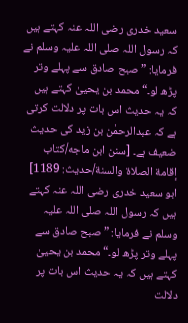سعید خدری رضی اللہ عنہ کہتے ہیں کہ رسول اللہ صلی اللہ علیہ وسلم نے فرمایا: ” صبح صادق سے پہلے وتر پڑھ لو۔“ محمد بن یحییٰ کہتے ہیں کہ یہ حدیث اس بات پر دلالت کرتی ہے کہ عبدالرحمٰن بن زید کی حدیث ضعیف ہے۔ [سنن ابن ماجه/كتاب إقامة الصلاة والسنة/حدیث: 1189]
ابو سعید خدری رضی اللہ عنہ کہتے ہیں کہ رسول اللہ صلی اللہ علیہ وسلم نے فرمایا: ” صبح صادق سے پہلے وتر پڑھ لو۔“ محمد بن یحییٰ کہتے ہیں کہ یہ حدیث اس بات پر دلالت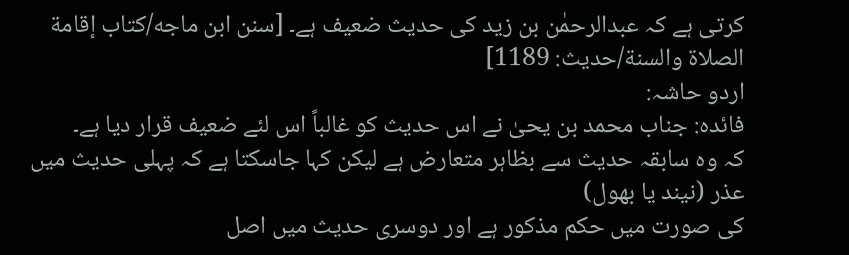کرتی ہے کہ عبدالرحمٰن بن زید کی حدیث ضعیف ہے۔ [سنن ابن ماجه/كتاب إقامة الصلاة والسنة/حدیث: 1189]
اردو حاشہ:
فائدہ: جناب محمد بن یحیٰ نے اس حدیث کو غالباً اس لئے ضعیف قرار دیا ہے۔
کہ وہ سابقہ حدیث سے بظاہر متعارض ہے لیکن کہا جاسکتا ہے کہ پہلی حدیث میں عذر (نيند یا بھول)
کی صورت میں حکم مذکور ہے اور دوسری حدیث میں اصل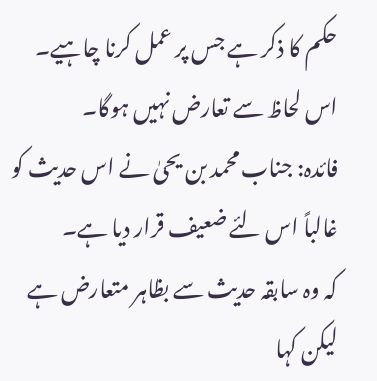حکم کا ذکر ہے جس پر عمل کرنا چاہیے۔
اس لحاظ سے تعارض نہیں ہوگا۔
فائدہ: جناب محمد بن یحیٰ نے اس حدیث کو غالباً اس لئے ضعیف قرار دیا ہے۔
کہ وہ سابقہ حدیث سے بظاہر متعارض ہے لیکن کہا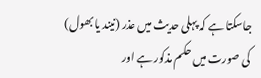جاسکتا ہے کہ پہلی حدیث میں عذر (نيند یا بھول)
کی صورت میں حکم مذکور ہے اور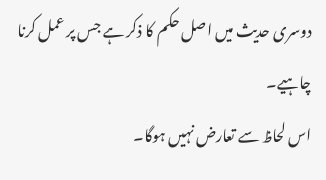دوسری حدیث میں اصل حکم کا ذکر ہے جس پر عمل کرنا چاہیے۔
اس لحاظ سے تعارض نہیں ہوگا۔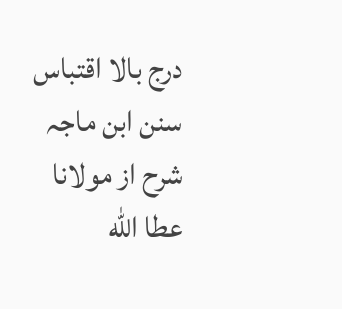درج بالا اقتباس سنن ابن ماجہ شرح از مولانا عطا الله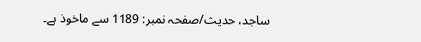ساجد، حدیث/صفحہ نمبر: 1189 سے ماخوذ ہے۔